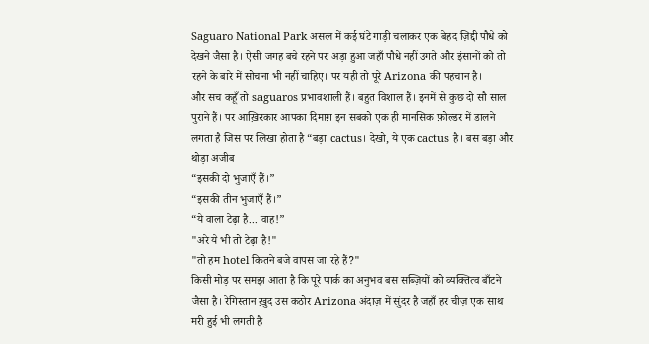Saguaro National Park असल में कई घंटे गाड़ी चलाकर एक बेहद ज़िद्दी पौधे को देखने जैसा है। ऐसी जगह बचे रहने पर अड़ा हुआ जहाँ पौधे नहीं उगते और इंसानों को तो रहने के बारे में सोचना भी नहीं चाहिए। पर यही तो पूरे Arizona की पहचान है।
और सच कहूँ तो saguaros प्रभावशाली हैं। बहुत विशाल हैं। इनमें से कुछ दो सौ साल पुराने हैं। पर आख़िरकार आपका दिमाग़ इन सबको एक ही मानसिक फ़ोल्डर में डालने लगता है जिस पर लिखा होता है “बड़ा cactus। देखो, ये एक cactus है। बस बड़ा और थोड़ा अजीब
“इसकी दो भुजाएँ हैं।”
“इसकी तीन भुजाएँ हैं।”
“ये वाला टेढ़ा है... वाह!”
"अरे ये भी तो टेढ़ा है!"
"तो हम hotel कितने बजे वापस जा रहे हैं?"
किसी मोड़ पर समझ आता है कि पूरे पार्क का अनुभव बस सब्ज़ियों को व्यक्तित्व बाँटने जैसा है। रेगिस्तान ख़ुद उस कठोर Arizona अंदाज़ में सुंदर है जहाँ हर चीज़ एक साथ मरी हुई भी लगती है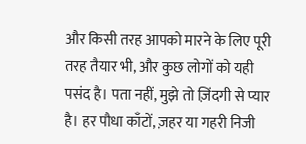और किसी तरह आपको मारने के लिए पूरी तरह तैयार भी, और कुछ लोगों को यही पसंद है। पता नहीं, मुझे तो ज़िंदगी से प्यार है। हर पौधा काँटों, ज़हर या गहरी निजी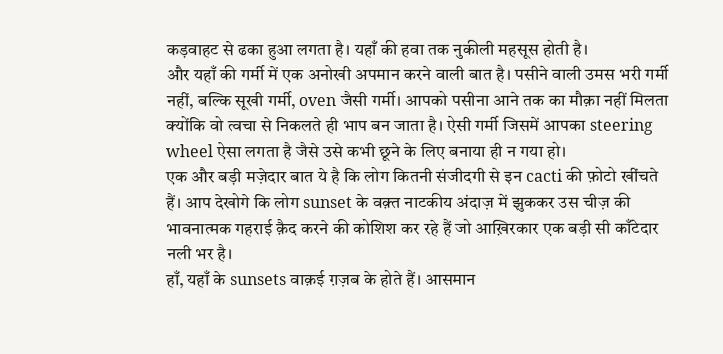कड़वाहट से ढका हुआ लगता है। यहाँ की हवा तक नुकीली महसूस होती है।
और यहाँ की गर्मी में एक अनोखी अपमान करने वाली बात है। पसीने वाली उमस भरी गर्मी नहीं, बल्कि सूखी गर्मी, oven जैसी गर्मी। आपको पसीना आने तक का मौक़ा नहीं मिलता क्योंकि वो त्वचा से निकलते ही भाप बन जाता है। ऐसी गर्मी जिसमें आपका steering wheel ऐसा लगता है जैसे उसे कभी छूने के लिए बनाया ही न गया हो।
एक और बड़ी मज़ेदार बात ये है कि लोग कितनी संजीदगी से इन cacti की फ़ोटो खींचते हैं। आप देखोगे कि लोग sunset के वक़्त नाटकीय अंदाज़ में झुककर उस चीज़ की भावनात्मक गहराई क़ैद करने की कोशिश कर रहे हैं जो आख़िरकार एक बड़ी सी काँटेदार नली भर है।
हाँ, यहाँ के sunsets वाक़ई ग़ज़ब के होते हैं। आसमान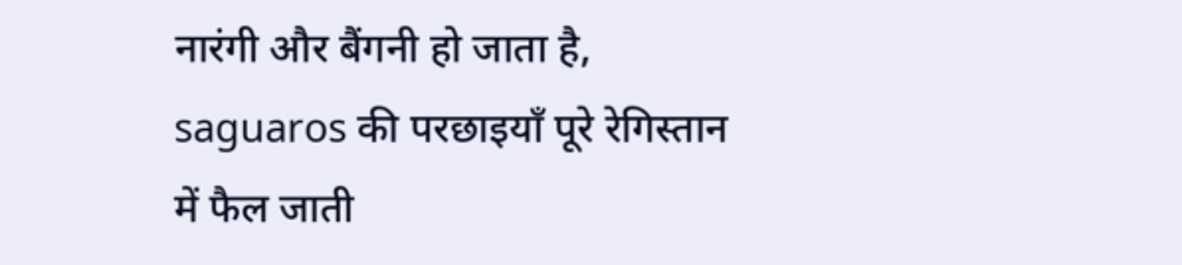नारंगी और बैंगनी हो जाता है, saguaros की परछाइयाँ पूरे रेगिस्तान में फैल जाती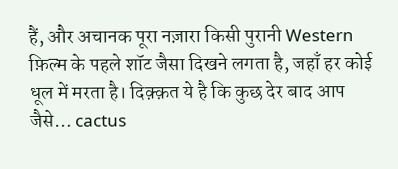हैं, और अचानक पूरा नज़ारा किसी पुरानी Western फ़िल्म के पहले शॉट जैसा दिखने लगता है, जहाँ हर कोई धूल में मरता है। दिक़्क़त ये है कि कुछ देर बाद आप जैसे… cactus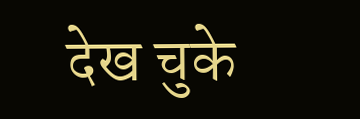देख चुके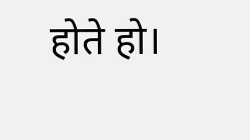होते हो।